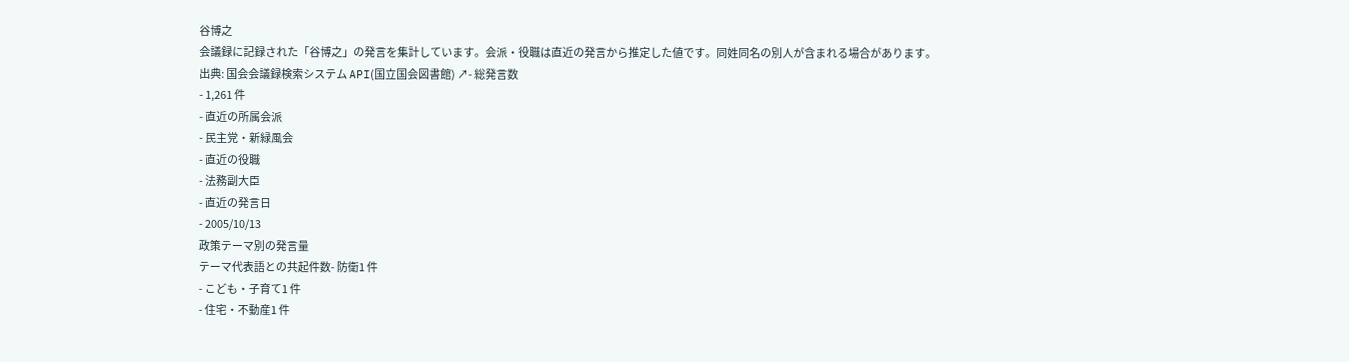谷博之
会議録に記録された「谷博之」の発言を集計しています。会派・役職は直近の発言から推定した値です。同姓同名の別人が含まれる場合があります。
出典: 国会会議録検索システム API(国立国会図書館) ↗- 総発言数
- 1,261 件
- 直近の所属会派
- 民主党・新緑風会
- 直近の役職
- 法務副大臣
- 直近の発言日
- 2005/10/13
政策テーマ別の発言量
テーマ代表語との共起件数- 防衛1 件
- こども・子育て1 件
- 住宅・不動産1 件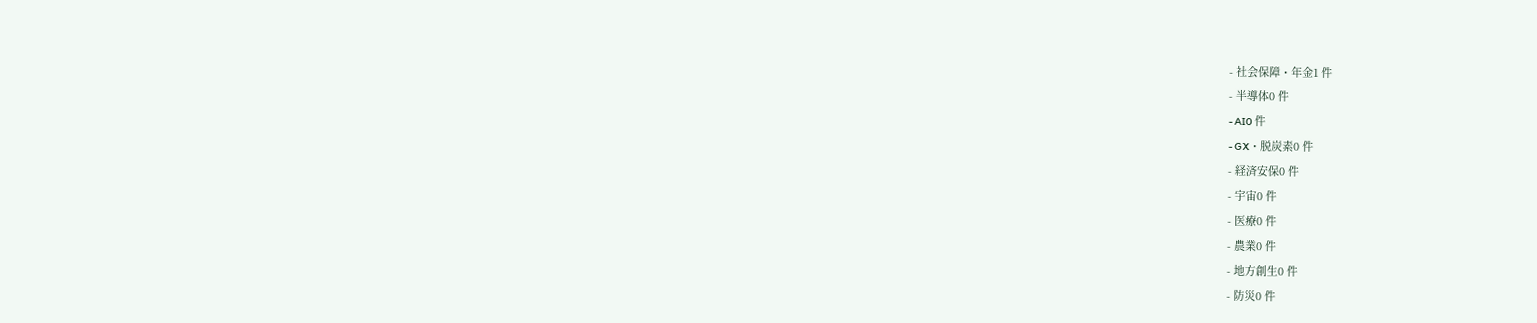- 社会保障・年金1 件
- 半導体0 件
- AI0 件
- GX・脱炭素0 件
- 経済安保0 件
- 宇宙0 件
- 医療0 件
- 農業0 件
- 地方創生0 件
- 防災0 件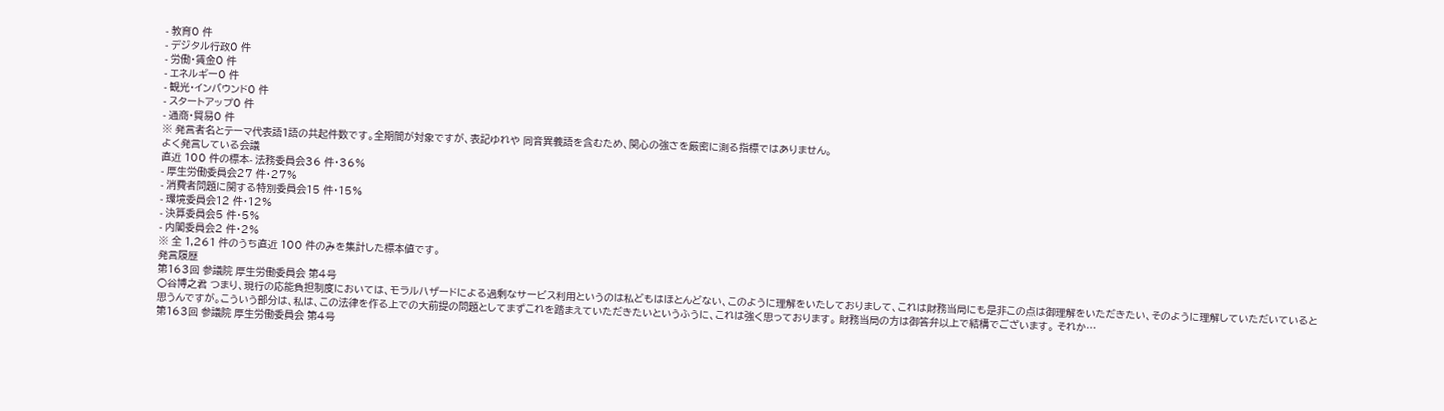- 教育0 件
- デジタル行政0 件
- 労働・賃金0 件
- エネルギー0 件
- 観光・インバウンド0 件
- スタートアップ0 件
- 通商・貿易0 件
※ 発言者名とテーマ代表語1語の共起件数です。全期間が対象ですが、表記ゆれや 同音異義語を含むため、関心の強さを厳密に測る指標ではありません。
よく発言している会議
直近 100 件の標本- 法務委員会36 件・36%
- 厚生労働委員会27 件・27%
- 消費者問題に関する特別委員会15 件・15%
- 環境委員会12 件・12%
- 決算委員会5 件・5%
- 内閣委員会2 件・2%
※ 全 1,261 件のうち直近 100 件のみを集計した標本値です。
発言履歴
第163回 参議院 厚生労働委員会 第4号
○谷博之君 つまり、現行の応能負担制度においては、モラルハザードによる過剰なサービス利用というのは私どもはほとんどない、このように理解をいたしておりまして、これは財務当局にも是非この点は御理解をいただきたい、そのように理解していただいていると思うんですが。こういう部分は、私は、この法律を作る上での大前提の問題としてまずこれを踏まえていただきたいというふうに、これは強く思っております。 財務当局の方は御答弁以上で結構でございます。 それか…
第163回 参議院 厚生労働委員会 第4号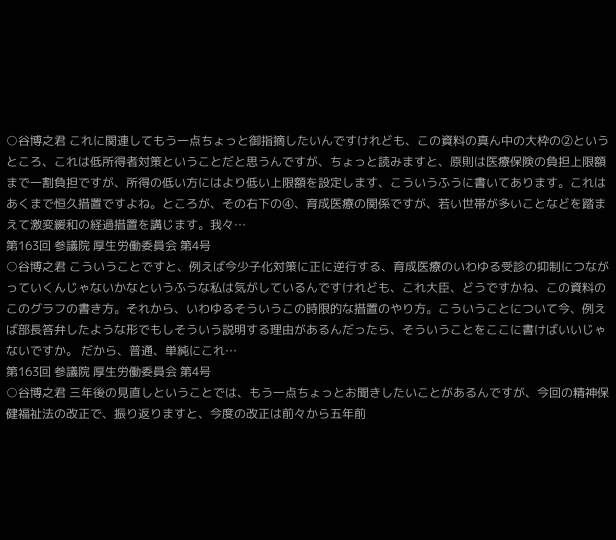○谷博之君 これに関連してもう一点ちょっと御指摘したいんですけれども、この資料の真ん中の大枠の②というところ、これは低所得者対策ということだと思うんですが、ちょっと読みますと、原則は医療保険の負担上限額まで一割負担ですが、所得の低い方にはより低い上限額を設定します、こういうふうに書いてあります。これはあくまで恒久措置ですよね。ところが、その右下の④、育成医療の関係ですが、若い世帯が多いことなどを踏まえて激変緩和の経過措置を講じます。我々…
第163回 参議院 厚生労働委員会 第4号
○谷博之君 こういうことですと、例えば今少子化対策に正に逆行する、育成医療のいわゆる受診の抑制につながっていくんじゃないかなというふうな私は気がしているんですけれども、これ大臣、どうですかね、この資料のこのグラフの書き方。それから、いわゆるそういうこの時限的な措置のやり方。こういうことについて今、例えば部長答弁したような形でもしそういう説明する理由があるんだったら、そういうことをここに書けばいいじゃないですか。 だから、普通、単純にこれ…
第163回 参議院 厚生労働委員会 第4号
○谷博之君 三年後の見直しということでは、もう一点ちょっとお聞きしたいことがあるんですが、今回の精神保健福祉法の改正で、振り返りますと、今度の改正は前々から五年前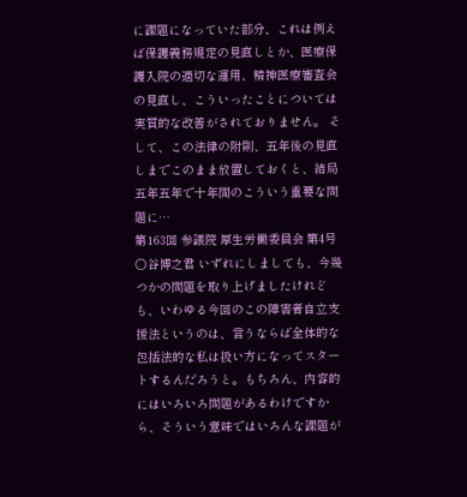に課題になっていた部分、これは例えば保護義務規定の見直しとか、医療保護入院の適切な運用、精神医療審査会の見直し、こういったことについては実質的な改善がされておりません。 そして、この法律の附則、五年後の見直しまでこのまま放置しておくと、結局五年五年で十年間のこういう重要な問題に…
第163回 参議院 厚生労働委員会 第4号
○谷博之君 いずれにしましても、今幾つかの問題を取り上げましたけれども、いわゆる今回のこの障害者自立支援法というのは、言うならば全体的な包括法的な私は扱い方になってスタートするんだろうと。もちろん、内容的にはいろいろ問題があるわけですから、そういう意味ではいろんな課題が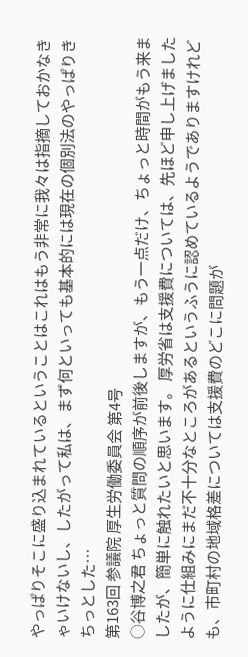やっぱりそこに盛り込まれているということはこれはもう非常に我々は指摘しておかなきゃいけないし、したがって私は、まず何といっても基本的には現在の個別法のやっぱりきちっとした…
第163回 参議院 厚生労働委員会 第4号
○谷博之君 ちょっと質問の順序が前後しますが、もう一点だけ、ちょっと時間がもう来ましたが、簡単に触れたいと思います。 厚労省は支援費については、先ほど申し上げましたように仕組みにまだ不十分なところがあるというふうに認めているようでありますけれども、市町村の地域格差については支援費のどこに問題が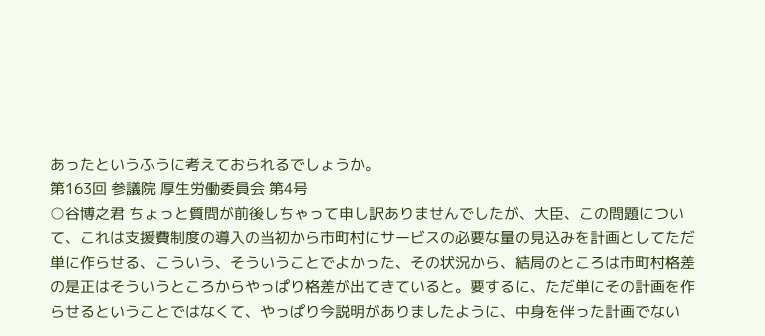あったというふうに考えておられるでしょうか。
第163回 参議院 厚生労働委員会 第4号
○谷博之君 ちょっと質問が前後しちゃって申し訳ありませんでしたが、大臣、この問題について、これは支援費制度の導入の当初から市町村にサービスの必要な量の見込みを計画としてただ単に作らせる、こういう、そういうことでよかった、その状況から、結局のところは市町村格差の是正はそういうところからやっぱり格差が出てきていると。要するに、ただ単にその計画を作らせるということではなくて、やっぱり今説明がありましたように、中身を伴った計画でない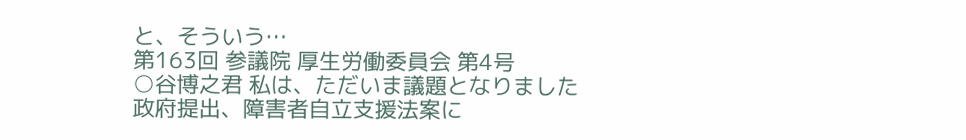と、そういう…
第163回 参議院 厚生労働委員会 第4号
○谷博之君 私は、ただいま議題となりました政府提出、障害者自立支援法案に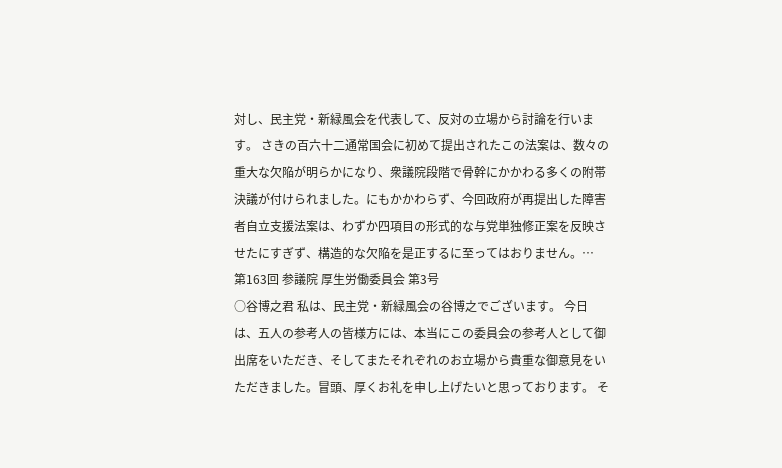対し、民主党・新緑風会を代表して、反対の立場から討論を行います。 さきの百六十二通常国会に初めて提出されたこの法案は、数々の重大な欠陥が明らかになり、衆議院段階で骨幹にかかわる多くの附帯決議が付けられました。にもかかわらず、今回政府が再提出した障害者自立支援法案は、わずか四項目の形式的な与党単独修正案を反映させたにすぎず、構造的な欠陥を是正するに至ってはおりません。…
第163回 参議院 厚生労働委員会 第3号
○谷博之君 私は、民主党・新緑風会の谷博之でございます。 今日は、五人の参考人の皆様方には、本当にこの委員会の参考人として御出席をいただき、そしてまたそれぞれのお立場から貴重な御意見をいただきました。冒頭、厚くお礼を申し上げたいと思っております。 そ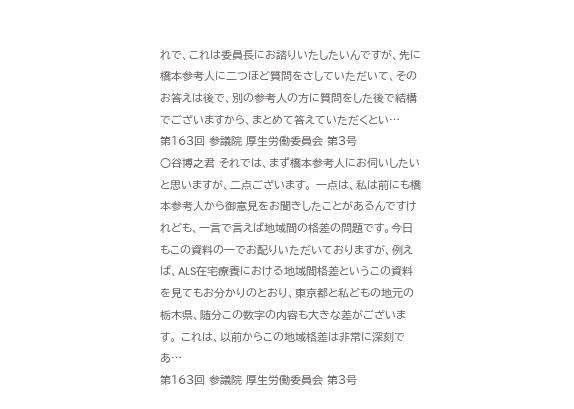れで、これは委員長にお諮りいたしたいんですが、先に橋本参考人に二つほど質問をさしていただいて、そのお答えは後で、別の参考人の方に質問をした後で結構でございますから、まとめて答えていただくとい…
第163回 参議院 厚生労働委員会 第3号
○谷博之君 それでは、まず橋本参考人にお伺いしたいと思いますが、二点ございます。 一点は、私は前にも橋本参考人から御意見をお聞きしたことがあるんですけれども、一言で言えば地域間の格差の問題です。今日もこの資料の一でお配りいただいておりますが、例えば、ALS在宅療養における地域間格差というこの資料を見てもお分かりのとおり、東京都と私どもの地元の栃木県、随分この数字の内容も大きな差がございます。 これは、以前からこの地域格差は非常に深刻であ…
第163回 参議院 厚生労働委員会 第3号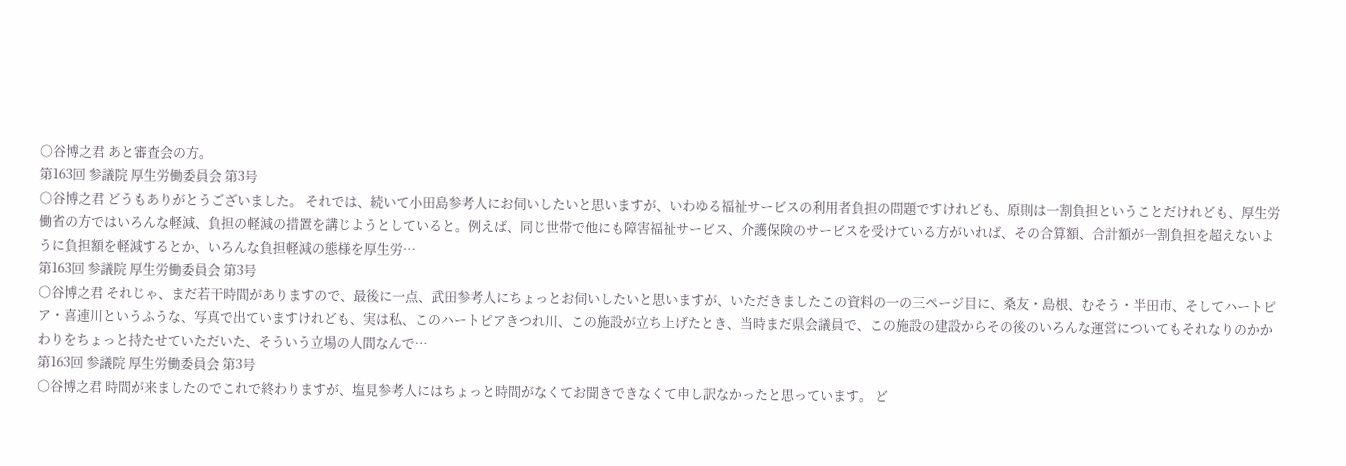○谷博之君 あと審査会の方。
第163回 参議院 厚生労働委員会 第3号
○谷博之君 どうもありがとうございました。 それでは、続いて小田島参考人にお伺いしたいと思いますが、いわゆる福祉サービスの利用者負担の問題ですけれども、原則は一割負担ということだけれども、厚生労働省の方ではいろんな軽減、負担の軽減の措置を講じようとしていると。例えば、同じ世帯で他にも障害福祉サービス、介護保険のサービスを受けている方がいれば、その合算額、合計額が一割負担を超えないように負担額を軽減するとか、いろんな負担軽減の態様を厚生労…
第163回 参議院 厚生労働委員会 第3号
○谷博之君 それじゃ、まだ若干時間がありますので、最後に一点、武田参考人にちょっとお伺いしたいと思いますが、いただきましたこの資料の一の三ページ目に、桑友・島根、むそう・半田市、そしてハートピア・喜連川というふうな、写真で出ていますけれども、実は私、このハートピアきつれ川、この施設が立ち上げたとき、当時まだ県会議員で、この施設の建設からその後のいろんな運営についてもそれなりのかかわりをちょっと持たせていただいた、そういう立場の人間なんで…
第163回 参議院 厚生労働委員会 第3号
○谷博之君 時間が来ましたのでこれで終わりますが、塩見参考人にはちょっと時間がなくてお聞きできなくて申し訳なかったと思っています。 ど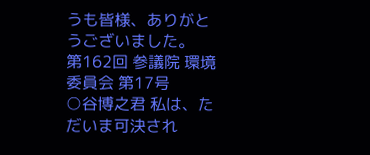うも皆様、ありがとうございました。
第162回 参議院 環境委員会 第17号
○谷博之君 私は、ただいま可決され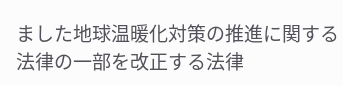ました地球温暖化対策の推進に関する法律の一部を改正する法律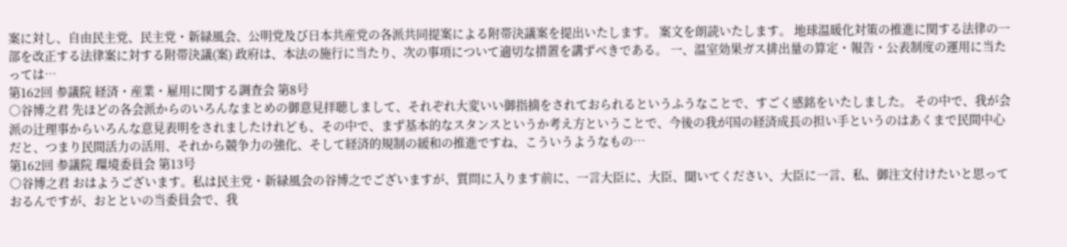案に対し、自由民主党、民主党・新緑風会、公明党及び日本共産党の各派共同提案による附帯決議案を提出いたします。 案文を朗読いたします。 地球温暖化対策の推進に関する法律の一部を改正する法律案に対する附帯決議(案) 政府は、本法の施行に当たり、次の事項について適切な措置を講ずべきである。 一、温室効果ガス排出量の算定・報告・公表制度の運用に当たっては…
第162回 参議院 経済・産業・雇用に関する調査会 第8号
○谷博之君 先ほどの各会派からのいろんなまとめの御意見拝聴しまして、それぞれ大変いい御指摘をされておられるというふうなことで、すごく感銘をいたしました。 その中で、我が会派の辻理事からいろんな意見表明をされましたけれども、その中で、まず基本的なスタンスというか考え方ということで、今後の我が国の経済成長の担い手というのはあくまで民間中心だと、つまり民間活力の活用、それから競争力の強化、そして経済的規制の緩和の推進ですね、こういうようなもの…
第162回 参議院 環境委員会 第13号
○谷博之君 おはようございます。私は民主党・新緑風会の谷博之でございますが、質問に入ります前に、一言大臣に、大臣、聞いてください、大臣に一言、私、御注文付けたいと思っておるんですが、おとといの当委員会で、我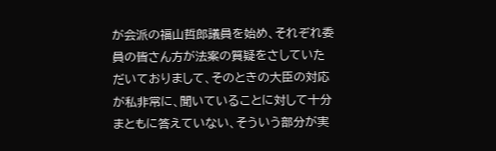が会派の福山哲郎議員を始め、それぞれ委員の皆さん方が法案の質疑をさしていただいておりまして、そのときの大臣の対応が私非常に、聞いていることに対して十分まともに答えていない、そういう部分が実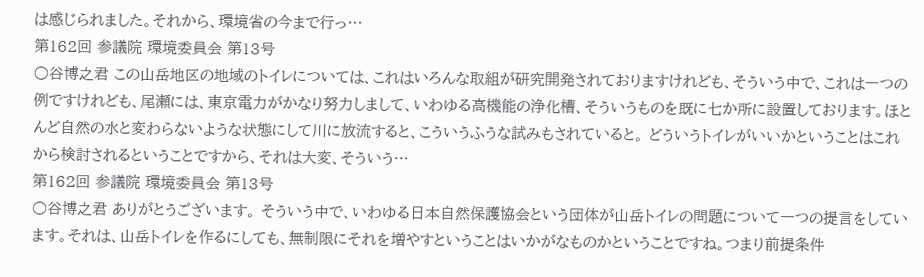は感じられました。それから、環境省の今まで行っ…
第162回 参議院 環境委員会 第13号
○谷博之君 この山岳地区の地域のトイレについては、これはいろんな取組が研究開発されておりますけれども、そういう中で、これは一つの例ですけれども、尾瀬には、東京電力がかなり努力しまして、いわゆる高機能の浄化槽、そういうものを既に七か所に設置しております。ほとんど自然の水と変わらないような状態にして川に放流すると、こういうふうな試みもされていると。 どういうトイレがいいかということはこれから検討されるということですから、それは大変、そういう…
第162回 参議院 環境委員会 第13号
○谷博之君 ありがとうございます。 そういう中で、いわゆる日本自然保護協会という団体が山岳トイレの問題について一つの提言をしています。それは、山岳トイレを作るにしても、無制限にそれを増やすということはいかがなものかということですね。つまり前提条件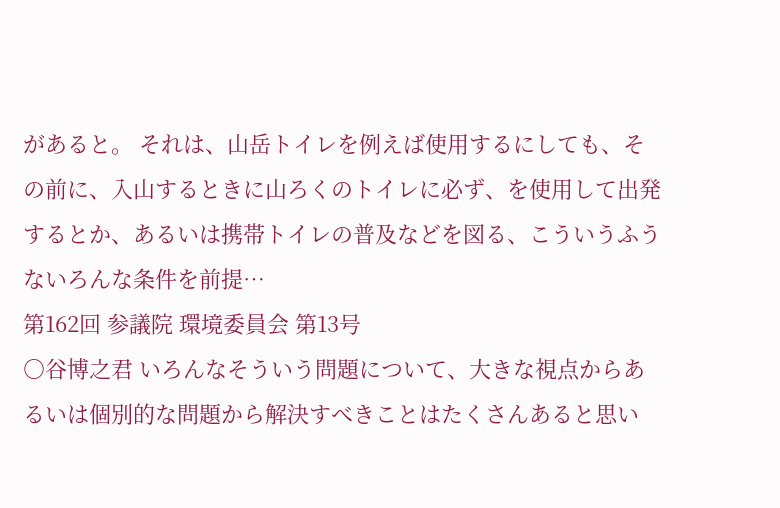があると。 それは、山岳トイレを例えば使用するにしても、その前に、入山するときに山ろくのトイレに必ず、を使用して出発するとか、あるいは携帯トイレの普及などを図る、こういうふうないろんな条件を前提…
第162回 参議院 環境委員会 第13号
○谷博之君 いろんなそういう問題について、大きな視点からあるいは個別的な問題から解決すべきことはたくさんあると思い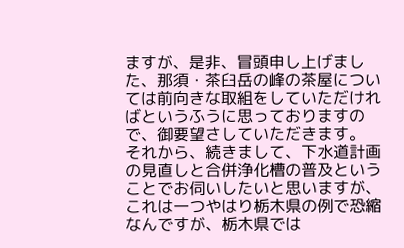ますが、是非、冒頭申し上げました、那須・茶臼岳の峰の茶屋については前向きな取組をしていただければというふうに思っておりますので、御要望さしていただきます。 それから、続きまして、下水道計画の見直しと合併浄化槽の普及ということでお伺いしたいと思いますが、これは一つやはり栃木県の例で恐縮なんですが、栃木県では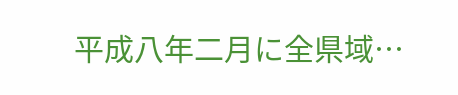平成八年二月に全県域…